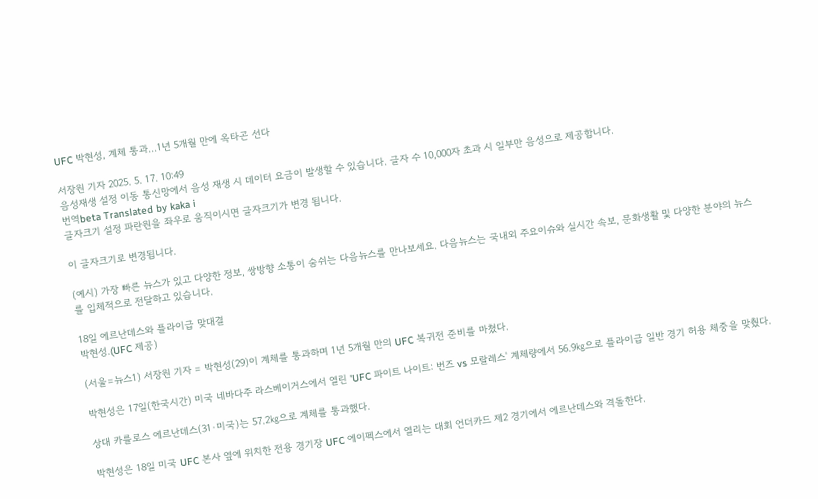UFC 박현성, 계체 통과…1년 5개월 만에 옥타곤 선다

서장원 기자 2025. 5. 17. 10:49
음성재생 설정 이동 통신망에서 음성 재생 시 데이터 요금이 발생할 수 있습니다. 글자 수 10,000자 초과 시 일부만 음성으로 제공합니다.
번역beta Translated by kaka i
글자크기 설정 파란원을 좌우로 움직이시면 글자크기가 변경 됩니다.

이 글자크기로 변경됩니다.

(예시) 가장 빠른 뉴스가 있고 다양한 정보, 쌍방향 소통이 숨쉬는 다음뉴스를 만나보세요. 다음뉴스는 국내외 주요이슈와 실시간 속보, 문화생활 및 다양한 분야의 뉴스를 입체적으로 전달하고 있습니다.

18일 에르난데스와 플라이급 맞대결
박현성.(UFC 제공)

(서울=뉴스1) 서장원 기자 = 박현성(29)이 계체를 통과하며 1년 5개월 만의 UFC 복귀전 준비를 마쳤다.

박현성은 17일(한국시간) 미국 네바다주 라스베이거스에서 열린 'UFC 파이트 나이트: 번즈 vs 모랄레스' 계체량에서 56.9㎏으로 플라이급 일반 경기 허용 체중을 맞췄다.

상대 카를로스 에르난데스(31∙미국)는 57.2㎏으로 계체를 통과했다.

박현성은 18일 미국 UFC 본사 옆에 위치한 전용 경기장 UFC 에이펙스에서 열리는 대회 언더카드 제2 경기에서 에르난데스와 격돌한다.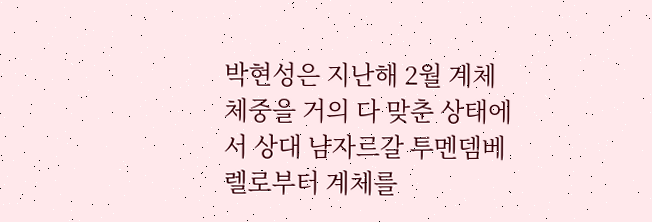박현성은 지난해 2월 계체 체중을 거의 다 맞춘 상태에서 상대 냠자르갈 투멘뎀베렐로부터 계체를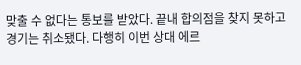맞출 수 없다는 통보를 받았다. 끝내 합의점을 찾지 못하고 경기는 취소됐다. 다행히 이번 상대 에르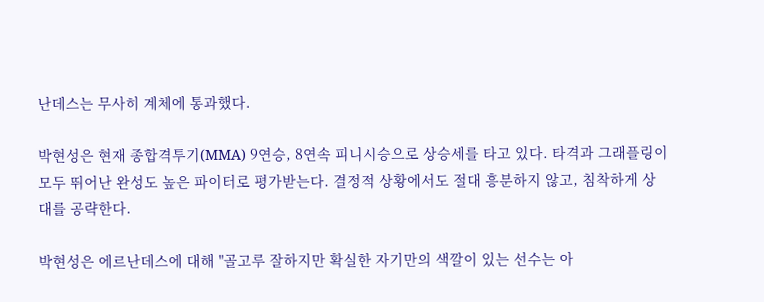난데스는 무사히 계체에 통과했다.

박현성은 현재 종합격투기(MMA) 9연승, 8연속 피니시승으로 상승세를 타고 있다. 타격과 그래플링이 모두 뛰어난 완성도 높은 파이터로 평가받는다. 결정적 상황에서도 절대 흥분하지 않고, 침착하게 상대를 공략한다.

박현성은 에르난데스에 대해 "골고루 잘하지만 확실한 자기만의 색깔이 있는 선수는 아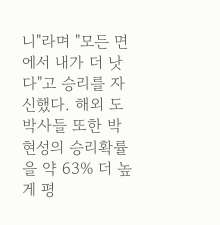니"라며 "모든 면에서 내가 더 낫다"고 승리를 자신했다. 해외 도박사들 또한 박현성의 승리확률을 약 63% 더 높게 평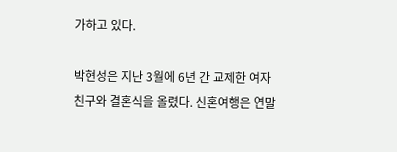가하고 있다.

박현성은 지난 3월에 6년 간 교제한 여자 친구와 결혼식을 올렸다. 신혼여행은 연말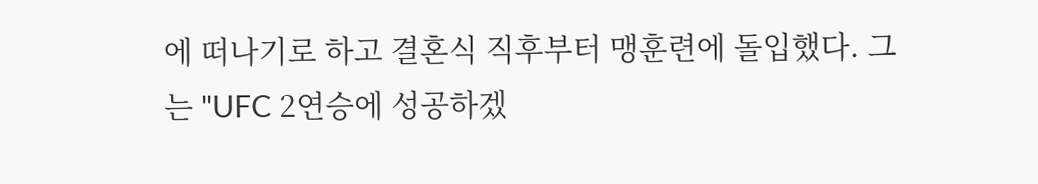에 떠나기로 하고 결혼식 직후부터 맹훈련에 돌입했다. 그는 "UFC 2연승에 성공하겠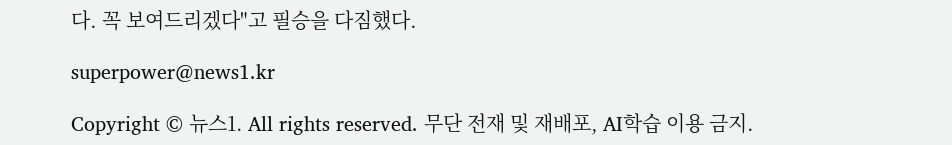다. 꼭 보여드리겠다"고 필승을 다짐했다.

superpower@news1.kr

Copyright © 뉴스1. All rights reserved. 무단 전재 및 재배포, AI학습 이용 금지.